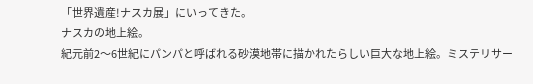「世界遺産!ナスカ展」にいってきた。
ナスカの地上絵。
紀元前2〜6世紀にパンパと呼ばれる砂漠地帯に描かれたらしい巨大な地上絵。ミステリサー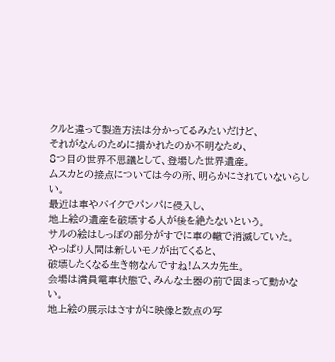クルと違って製造方法は分かってるみたいだけど、
それがなんのために描かれたのか不明なため、
8つ目の世界不思議として、登場した世界遺産。
ムスカとの接点については今の所、明らかにされていないらしい。
最近は車やバイクでパンパに侵入し、
地上絵の遺産を破壊する人が後を絶たないという。
サルの絵はしっぽの部分がすでに車の轍で消滅していた。
やっぱり人間は新しいモノが出てくると、
破壊したくなる生き物なんですね!ムスカ先生。
会場は満員電車状態で、みんな土器の前で固まって動かない。
地上絵の展示はさすがに映像と数点の写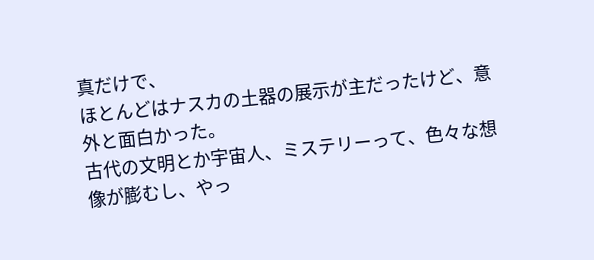真だけで、
ほとんどはナスカの土器の展示が主だったけど、意外と面白かった。
古代の文明とか宇宙人、ミステリーって、色々な想像が膨むし、やっ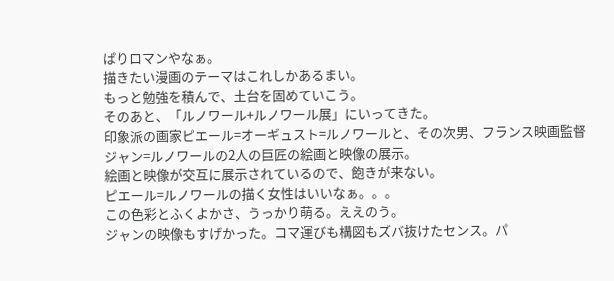ぱりロマンやなぁ。
描きたい漫画のテーマはこれしかあるまい。
もっと勉強を積んで、土台を固めていこう。
そのあと、「ルノワール+ルノワール展」にいってきた。
印象派の画家ピエール=オーギュスト=ルノワールと、その次男、フランス映画監督ジャン=ルノワールの2人の巨匠の絵画と映像の展示。
絵画と映像が交互に展示されているので、飽きが来ない。
ピエール=ルノワールの描く女性はいいなぁ。。。
この色彩とふくよかさ、うっかり萌る。ええのう。
ジャンの映像もすげかった。コマ運びも構図もズバ抜けたセンス。パ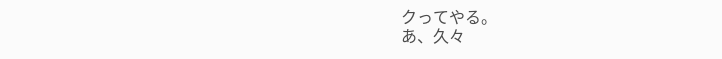クってやる。
あ、久々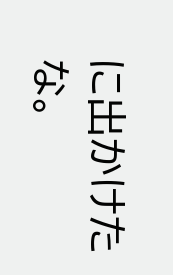に出かけたな。